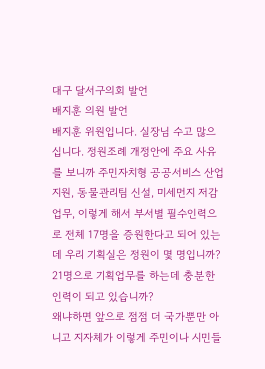대구 달서구의회 발언
배지훈 의원 발언
배지훈 위원입니다. 실장님 수고 많으십니다. 정원조례 개정안에 주요 사유를 보니까 주민자치형 공공서비스 산업 지원, 동물관리팀 신설, 미세먼지 저감업무, 이렇게 해서 부서별 필수인력으로 전체 17명을 증원한다고 되어 있는데 우리 기획실은 정원이 몇 명입니까? 21명으로 기획업무를 하는데 충분한 인력이 되고 있습니까?
왜냐하면 앞으로 점점 더 국가뿐만 아니고 지자체가 이렇게 주민이나 시민들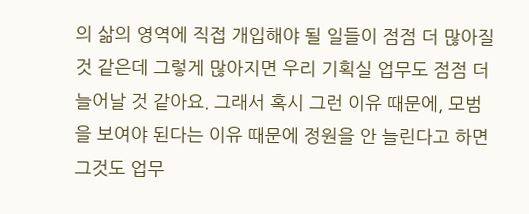의 삶의 영역에 직접 개입해야 될 일들이 점점 더 많아질 것 같은데 그렇게 많아지면 우리 기획실 업무도 점점 더 늘어날 것 같아요. 그래서 혹시 그런 이유 때문에, 모범을 보여야 된다는 이유 때문에 정원을 안 늘린다고 하면 그것도 업무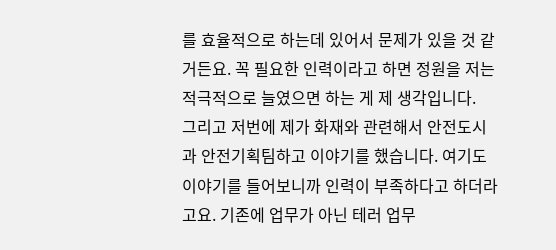를 효율적으로 하는데 있어서 문제가 있을 것 같거든요. 꼭 필요한 인력이라고 하면 정원을 저는 적극적으로 늘였으면 하는 게 제 생각입니다.
그리고 저번에 제가 화재와 관련해서 안전도시과 안전기획팀하고 이야기를 했습니다. 여기도 이야기를 들어보니까 인력이 부족하다고 하더라고요. 기존에 업무가 아닌 테러 업무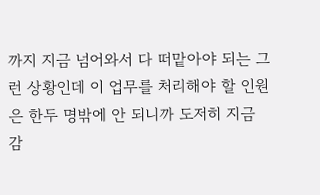까지 지금 넘어와서 다 떠맡아야 되는 그런 상황인데 이 업무를 처리해야 할 인원은 한두 명밖에 안 되니까 도저히 지금 감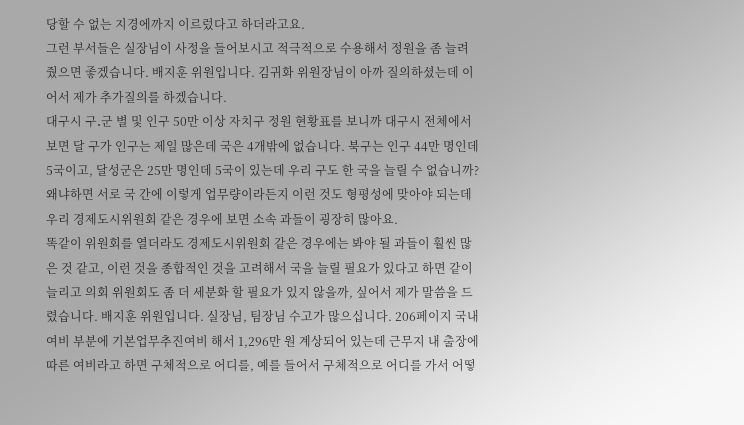당할 수 없는 지경에까지 이르렀다고 하더라고요.
그런 부서들은 실장님이 사정을 들어보시고 적극적으로 수용해서 정원을 좀 늘려줬으면 좋겠습니다. 배지훈 위원입니다. 김귀화 위원장님이 아까 질의하셨는데 이어서 제가 추가질의를 하겠습니다.
대구시 구․군 별 및 인구 50만 이상 자치구 정원 현황표를 보니까 대구시 전체에서 보면 달 구가 인구는 제일 많은데 국은 4개밖에 없습니다. 북구는 인구 44만 명인데 5국이고, 달성군은 25만 명인데 5국이 있는데 우리 구도 한 국을 늘릴 수 없습니까? 왜냐하면 서로 국 간에 이렇게 업무량이라든지 이런 것도 형평성에 맞아야 되는데 우리 경제도시위원회 같은 경우에 보면 소속 과들이 굉장히 많아요.
똑같이 위원회를 열더라도 경제도시위원회 같은 경우에는 봐야 될 과들이 훨씬 많은 것 같고, 이런 것을 종합적인 것을 고려해서 국을 늘릴 필요가 있다고 하면 같이 늘리고 의회 위원회도 좀 더 세분화 할 필요가 있지 않을까, 싶어서 제가 말씀을 드렸습니다. 배지훈 위원입니다. 실장님, 팀장님 수고가 많으십니다. 206페이지 국내여비 부분에 기본업무추진여비 해서 1,296만 원 계상되어 있는데 근무지 내 출장에 따른 여비라고 하면 구체적으로 어디를, 예를 들어서 구체적으로 어디를 가서 어떻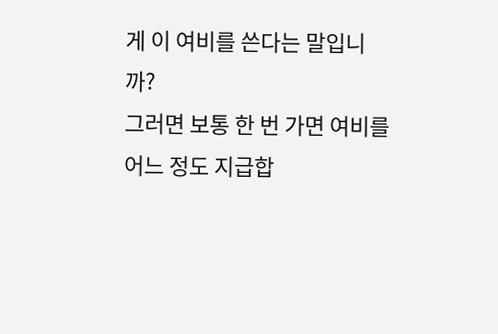게 이 여비를 쓴다는 말입니까?
그러면 보통 한 번 가면 여비를 어느 정도 지급합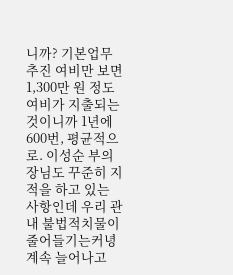니까? 기본업무 추진 여비만 보면 1,300만 원 정도 여비가 지출되는 것이니까 1년에 600번, 평균적으로. 이성순 부의장님도 꾸준히 지적을 하고 있는 사항인데 우리 관내 불법적치물이 줄어들기는커녕 계속 늘어나고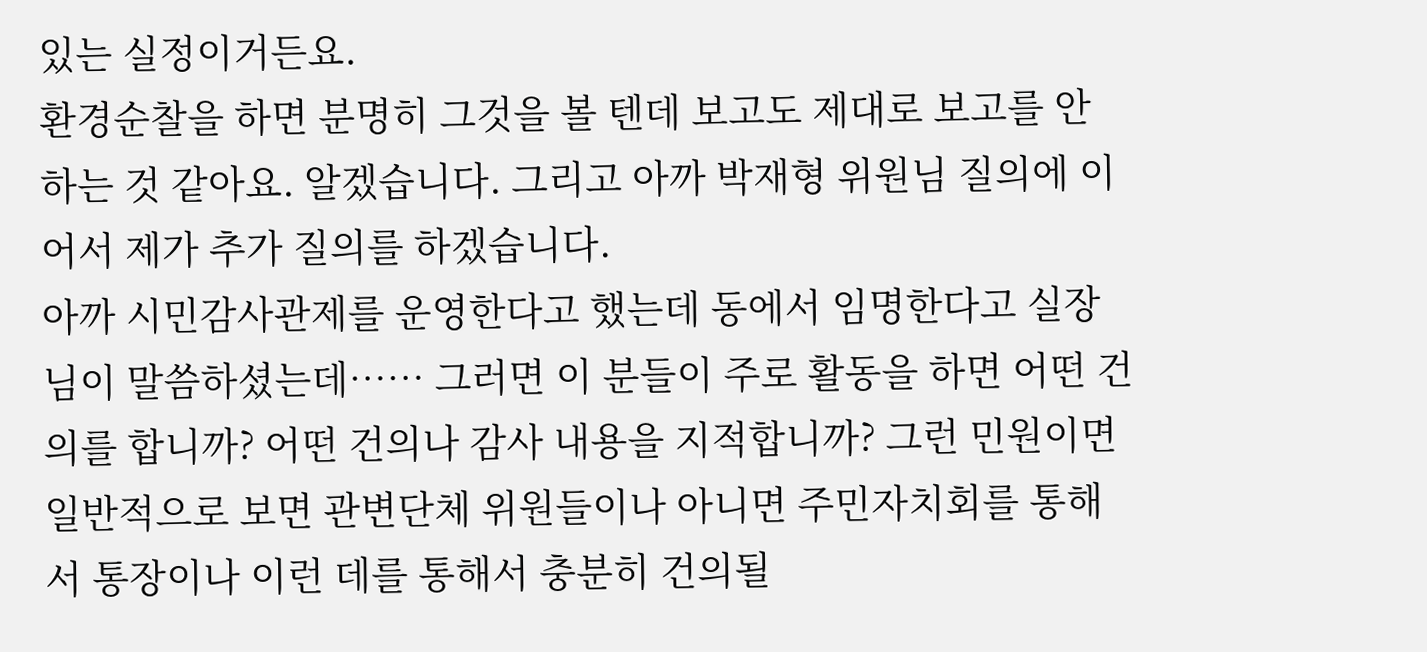있는 실정이거든요.
환경순찰을 하면 분명히 그것을 볼 텐데 보고도 제대로 보고를 안 하는 것 같아요. 알겠습니다. 그리고 아까 박재형 위원님 질의에 이어서 제가 추가 질의를 하겠습니다.
아까 시민감사관제를 운영한다고 했는데 동에서 임명한다고 실장님이 말씀하셨는데…… 그러면 이 분들이 주로 활동을 하면 어떤 건의를 합니까? 어떤 건의나 감사 내용을 지적합니까? 그런 민원이면 일반적으로 보면 관변단체 위원들이나 아니면 주민자치회를 통해서 통장이나 이런 데를 통해서 충분히 건의될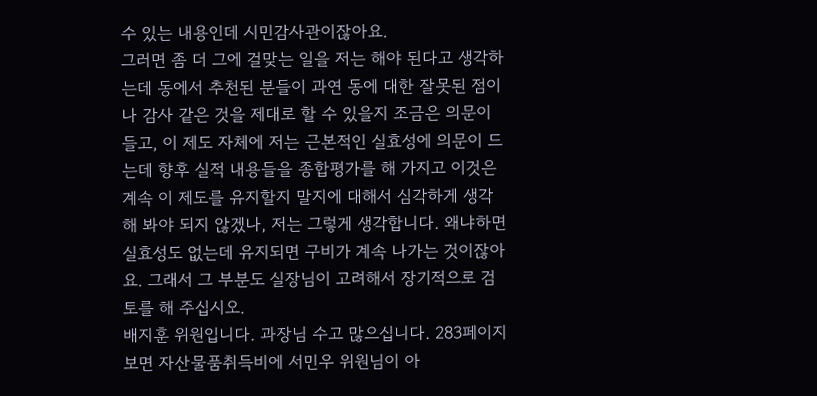수 있는 내용인데 시민감사관이잖아요.
그러면 좀 더 그에 걸맞는 일을 저는 해야 된다고 생각하는데 동에서 추천된 분들이 과연 동에 대한 잘못된 점이나 감사 같은 것을 제대로 할 수 있을지 조금은 의문이 들고, 이 제도 자체에 저는 근본적인 실효성에 의문이 드는데 향후 실적 내용들을 종합평가를 해 가지고 이것은 계속 이 제도를 유지할지 말지에 대해서 심각하게 생각해 봐야 되지 않겠나, 저는 그렇게 생각합니다. 왜냐하면 실효성도 없는데 유지되면 구비가 계속 나가는 것이잖아요. 그래서 그 부분도 실장님이 고려해서 장기적으로 검토를 해 주십시오.
배지훈 위원입니다. 과장님 수고 많으십니다. 283페이지 보면 자산물품취득비에 서민우 위원님이 아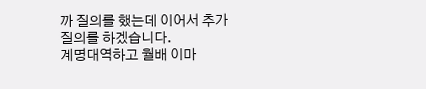까 질의를 했는데 이어서 추가 질의를 하겠습니다.
계명대역하고 월배 이마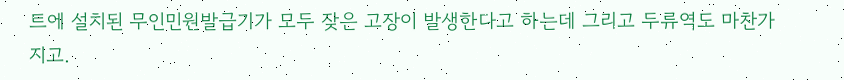트에 설치된 무인민원발급기가 모두 잦은 고장이 발생한다고 하는데 그리고 두류역도 마찬가지고.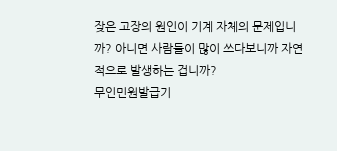잦은 고장의 원인이 기계 자체의 문제입니까? 아니면 사람들이 많이 쓰다보니까 자연적으로 발생하는 겁니까?
무인민원발급기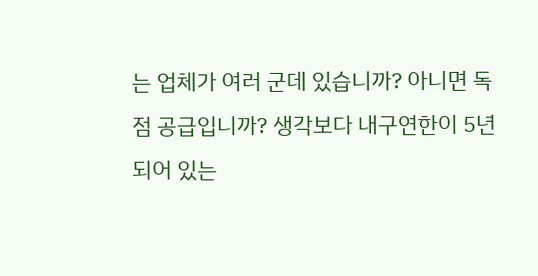는 업체가 여러 군데 있습니까? 아니면 독점 공급입니까? 생각보다 내구연한이 5년 되어 있는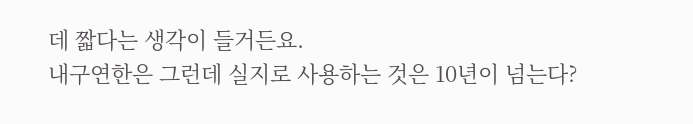데 짧다는 생각이 들거든요.
내구연한은 그런데 실지로 사용하는 것은 10년이 넘는다?